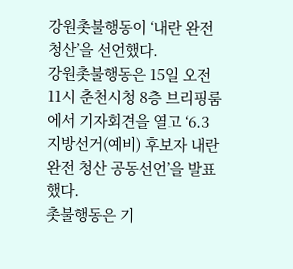강원촛불행동이 ‘내란 완전청산’을 선언했다.
강원촛불행동은 15일 오전 11시 춘천시청 8층 브리핑룸에서 기자회견을 열고 ‘6.3 지방선거(예비) 후보자 내란 완전 청산 공동선언’을 발표했다.
촛불행동은 기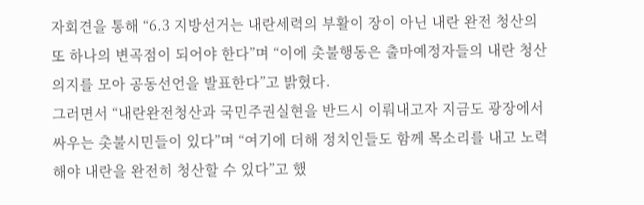자회견을 통해 “6.3 지방선거는 내란세력의 부활이 장이 아닌 내란 완전 청산의 또 하나의 변곡점이 되어야 한다”며 “이에 촛불행동은 출마예정자들의 내란 청산 의지를 모아 공동선언을 발표한다”고 밝혔다.
그러면서 “내란완전청산과 국민주권실현을 반드시 이뤄내고자 지금도 광장에서 싸우는 촛불시민들이 있다”며 “여기에 더해 정치인들도 함께 목소리를 내고 노력해야 내란을 완전히 청산할 수 있다”고 했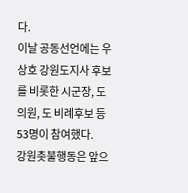다.
이날 공동선언에는 우상호 강원도지사 후보를 비롯한 시군장, 도의원, 도 비례후보 등 53명이 참여했다.
강원촛불행동은 앞으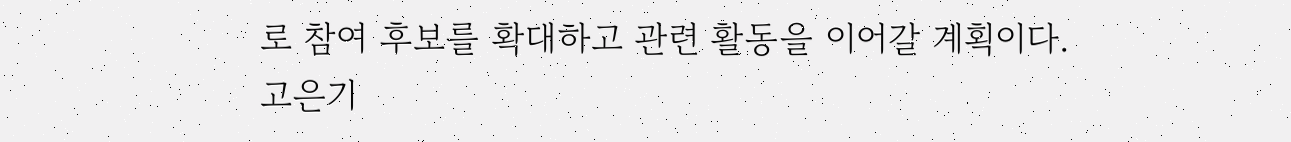로 참여 후보를 확대하고 관련 활동을 이어갈 계획이다.
고은기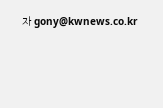자 gony@kwnews.co.kr